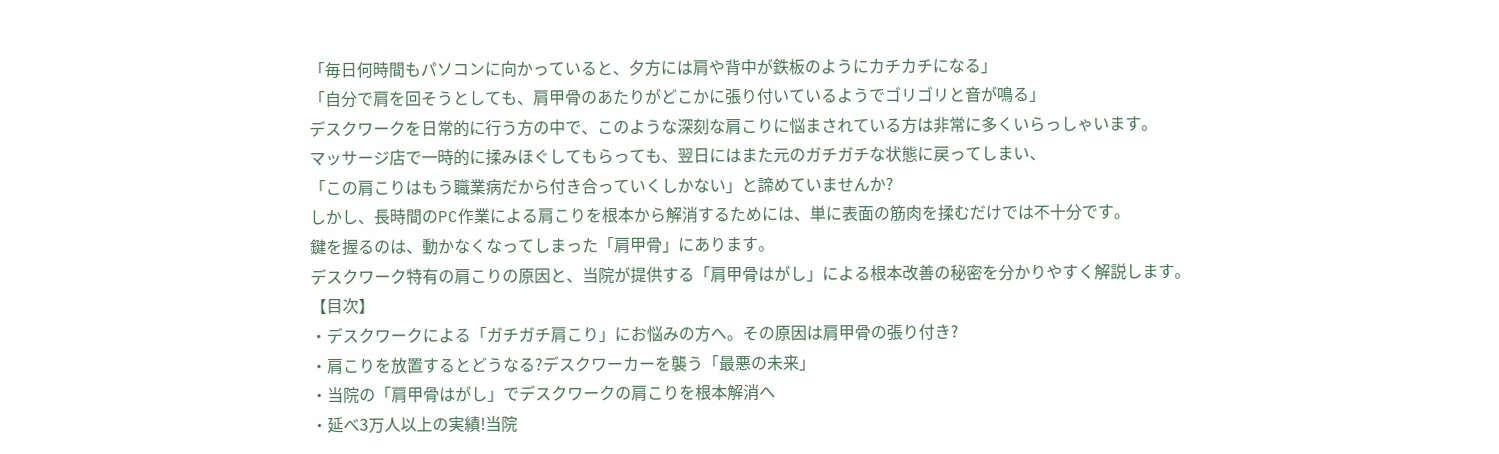「毎日何時間もパソコンに向かっていると、夕方には肩や背中が鉄板のようにカチカチになる」
「自分で肩を回そうとしても、肩甲骨のあたりがどこかに張り付いているようでゴリゴリと音が鳴る」
デスクワークを日常的に行う方の中で、このような深刻な肩こりに悩まされている方は非常に多くいらっしゃいます。
マッサージ店で一時的に揉みほぐしてもらっても、翌日にはまた元のガチガチな状態に戻ってしまい、
「この肩こりはもう職業病だから付き合っていくしかない」と諦めていませんか?
しかし、長時間のPC作業による肩こりを根本から解消するためには、単に表面の筋肉を揉むだけでは不十分です。
鍵を握るのは、動かなくなってしまった「肩甲骨」にあります。
デスクワーク特有の肩こりの原因と、当院が提供する「肩甲骨はがし」による根本改善の秘密を分かりやすく解説します。
【目次】
・デスクワークによる「ガチガチ肩こり」にお悩みの方へ。その原因は肩甲骨の張り付き?
・肩こりを放置するとどうなる?デスクワーカーを襲う「最悪の未来」
・当院の「肩甲骨はがし」でデスクワークの肩こりを根本解消へ
・延べ3万人以上の実績!当院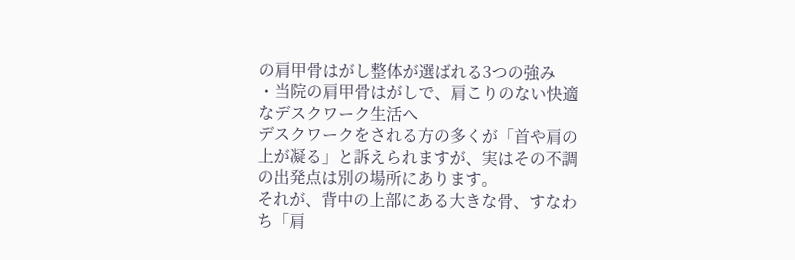の肩甲骨はがし整体が選ばれる3つの強み
・当院の肩甲骨はがしで、肩こりのない快適なデスクワーク生活へ
デスクワークをされる方の多くが「首や肩の上が凝る」と訴えられますが、実はその不調の出発点は別の場所にあります。
それが、背中の上部にある大きな骨、すなわち「肩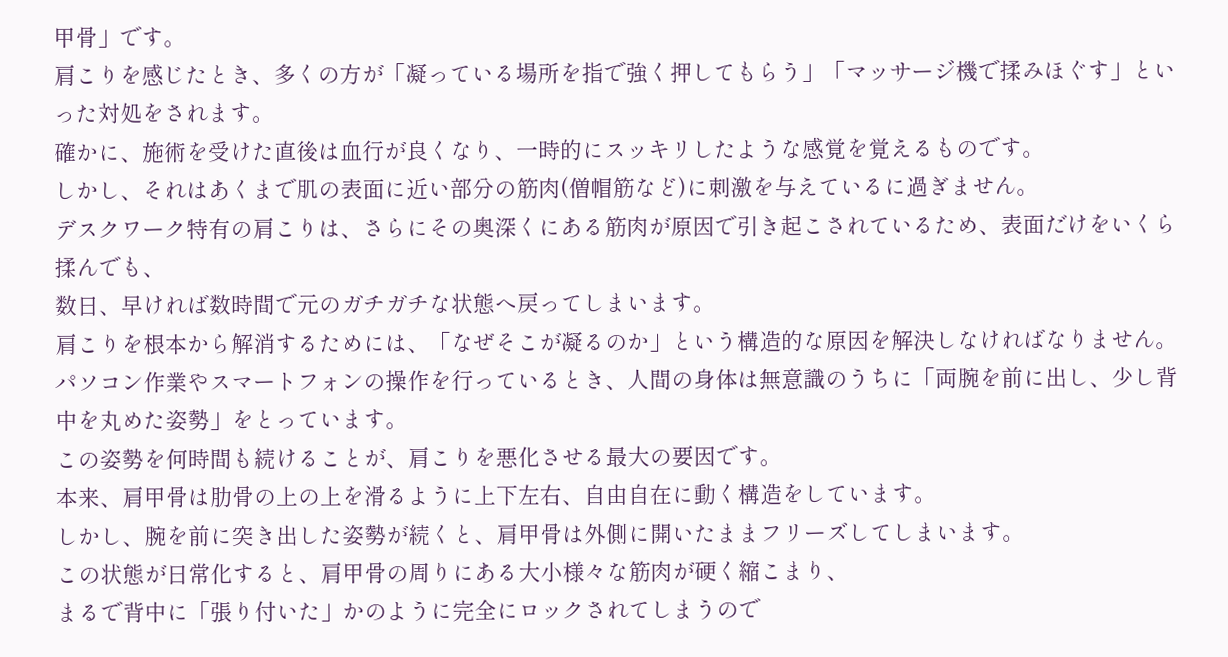甲骨」です。
肩こりを感じたとき、多くの方が「凝っている場所を指で強く押してもらう」「マッサージ機で揉みほぐす」といった対処をされます。
確かに、施術を受けた直後は血行が良くなり、一時的にスッキリしたような感覚を覚えるものです。
しかし、それはあくまで肌の表面に近い部分の筋肉(僧帽筋など)に刺激を与えているに過ぎません。
デスクワーク特有の肩こりは、さらにその奥深くにある筋肉が原因で引き起こされているため、表面だけをいくら揉んでも、
数日、早ければ数時間で元のガチガチな状態へ戻ってしまいます。
肩こりを根本から解消するためには、「なぜそこが凝るのか」という構造的な原因を解決しなければなりません。
パソコン作業やスマートフォンの操作を行っているとき、人間の身体は無意識のうちに「両腕を前に出し、少し背中を丸めた姿勢」をとっています。
この姿勢を何時間も続けることが、肩こりを悪化させる最大の要因です。
本来、肩甲骨は肋骨の上の上を滑るように上下左右、自由自在に動く構造をしています。
しかし、腕を前に突き出した姿勢が続くと、肩甲骨は外側に開いたままフリーズしてしまいます。
この状態が日常化すると、肩甲骨の周りにある大小様々な筋肉が硬く縮こまり、
まるで背中に「張り付いた」かのように完全にロックされてしまうので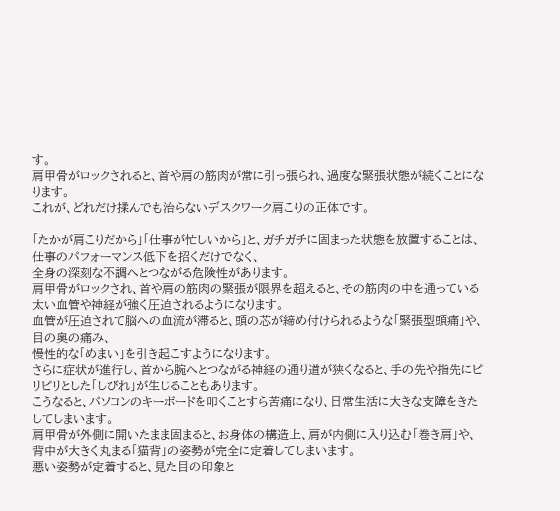す。
肩甲骨がロックされると、首や肩の筋肉が常に引っ張られ、過度な緊張状態が続くことになります。
これが、どれだけ揉んでも治らないデスクワーク肩こりの正体です。

「たかが肩こりだから」「仕事が忙しいから」と、ガチガチに固まった状態を放置することは、仕事のパフォーマンス低下を招くだけでなく、
全身の深刻な不調へとつながる危険性があります。
肩甲骨がロックされ、首や肩の筋肉の緊張が限界を超えると、その筋肉の中を通っている太い血管や神経が強く圧迫されるようになります。
血管が圧迫されて脳への血流が滞ると、頭の芯が締め付けられるような「緊張型頭痛」や、目の奥の痛み、
慢性的な「めまい」を引き起こすようになります。
さらに症状が進行し、首から腕へとつながる神経の通り道が狭くなると、手の先や指先にピリピリとした「しびれ」が生じることもあります。
こうなると、パソコンのキーボードを叩くことすら苦痛になり、日常生活に大きな支障をきたしてしまいます。
肩甲骨が外側に開いたまま固まると、お身体の構造上、肩が内側に入り込む「巻き肩」や、
背中が大きく丸まる「猫背」の姿勢が完全に定着してしまいます。
悪い姿勢が定着すると、見た目の印象と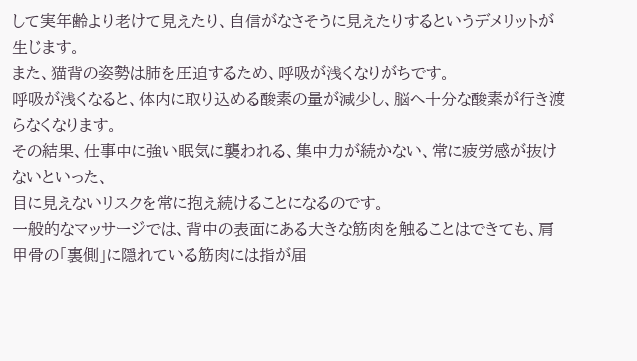して実年齢より老けて見えたり、自信がなさそうに見えたりするというデメリットが生じます。
また、猫背の姿勢は肺を圧迫するため、呼吸が浅くなりがちです。
呼吸が浅くなると、体内に取り込める酸素の量が減少し、脳へ十分な酸素が行き渡らなくなります。
その結果、仕事中に強い眠気に襲われる、集中力が続かない、常に疲労感が抜けないといった、
目に見えないリスクを常に抱え続けることになるのです。
一般的なマッサージでは、背中の表面にある大きな筋肉を触ることはできても、肩甲骨の「裏側」に隠れている筋肉には指が届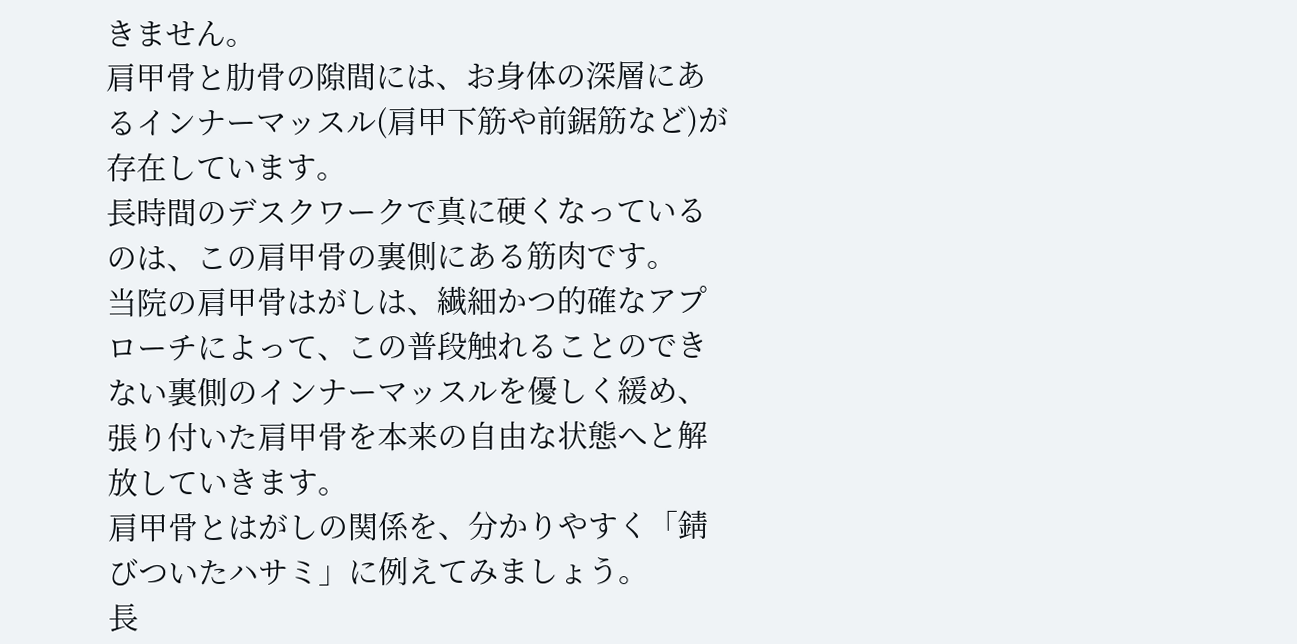きません。
肩甲骨と肋骨の隙間には、お身体の深層にあるインナーマッスル(肩甲下筋や前鋸筋など)が存在しています。
長時間のデスクワークで真に硬くなっているのは、この肩甲骨の裏側にある筋肉です。
当院の肩甲骨はがしは、繊細かつ的確なアプローチによって、この普段触れることのできない裏側のインナーマッスルを優しく緩め、
張り付いた肩甲骨を本来の自由な状態へと解放していきます。
肩甲骨とはがしの関係を、分かりやすく「錆びついたハサミ」に例えてみましょう。
長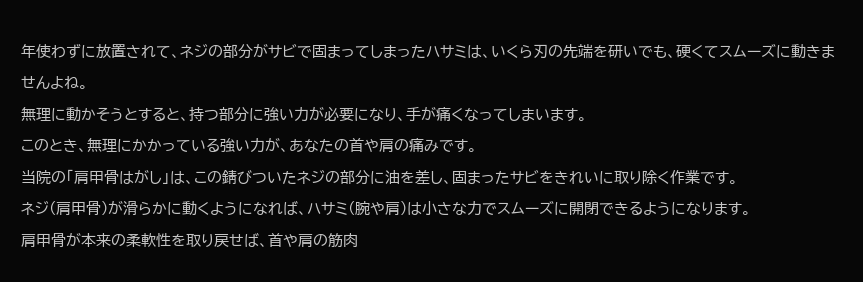年使わずに放置されて、ネジの部分がサビで固まってしまったハサミは、いくら刃の先端を研いでも、硬くてスムーズに動きませんよね。
無理に動かそうとすると、持つ部分に強い力が必要になり、手が痛くなってしまいます。
このとき、無理にかかっている強い力が、あなたの首や肩の痛みです。
当院の「肩甲骨はがし」は、この錆びついたネジの部分に油を差し、固まったサビをきれいに取り除く作業です。
ネジ(肩甲骨)が滑らかに動くようになれば、ハサミ(腕や肩)は小さな力でスムーズに開閉できるようになります。
肩甲骨が本来の柔軟性を取り戻せば、首や肩の筋肉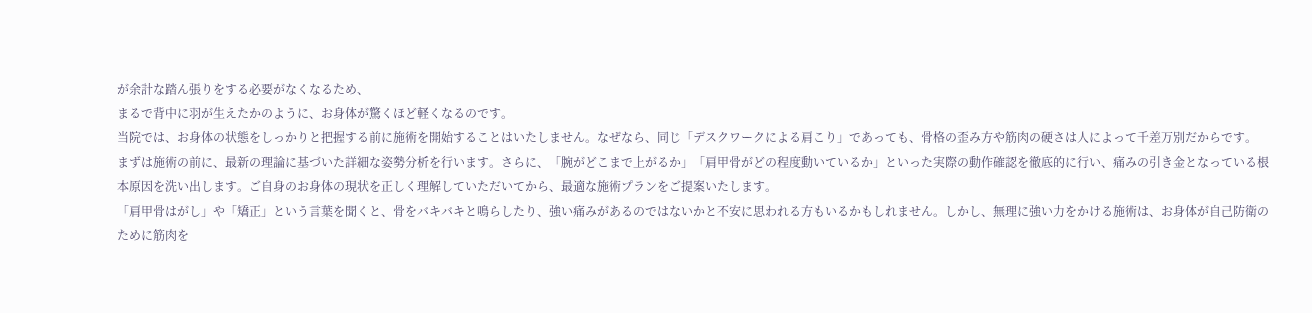が余計な踏ん張りをする必要がなくなるため、
まるで背中に羽が生えたかのように、お身体が驚くほど軽くなるのです。
当院では、お身体の状態をしっかりと把握する前に施術を開始することはいたしません。なぜなら、同じ「デスクワークによる肩こり」であっても、骨格の歪み方や筋肉の硬さは人によって千差万別だからです。
まずは施術の前に、最新の理論に基づいた詳細な姿勢分析を行います。さらに、「腕がどこまで上がるか」「肩甲骨がどの程度動いているか」といった実際の動作確認を徹底的に行い、痛みの引き金となっている根本原因を洗い出します。ご自身のお身体の現状を正しく理解していただいてから、最適な施術プランをご提案いたします。
「肩甲骨はがし」や「矯正」という言葉を聞くと、骨をバキバキと鳴らしたり、強い痛みがあるのではないかと不安に思われる方もいるかもしれません。しかし、無理に強い力をかける施術は、お身体が自己防衛のために筋肉を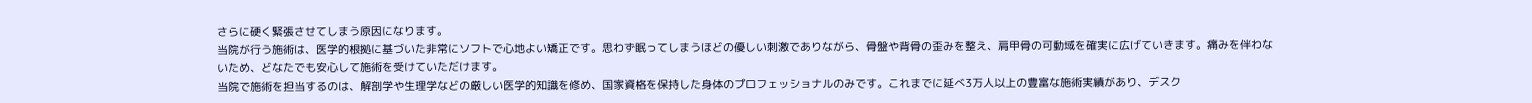さらに硬く緊張させてしまう原因になります。
当院が行う施術は、医学的根拠に基づいた非常にソフトで心地よい矯正です。思わず眠ってしまうほどの優しい刺激でありながら、骨盤や背骨の歪みを整え、肩甲骨の可動域を確実に広げていきます。痛みを伴わないため、どなたでも安心して施術を受けていただけます。
当院で施術を担当するのは、解剖学や生理学などの厳しい医学的知識を修め、国家資格を保持した身体のプロフェッショナルのみです。これまでに延べ3万人以上の豊富な施術実績があり、デスク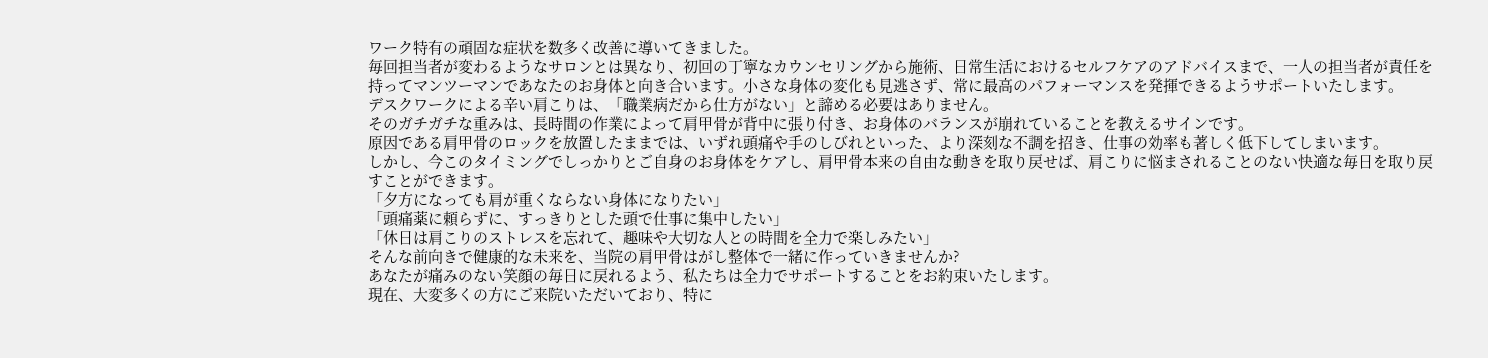ワーク特有の頑固な症状を数多く改善に導いてきました。
毎回担当者が変わるようなサロンとは異なり、初回の丁寧なカウンセリングから施術、日常生活におけるセルフケアのアドバイスまで、一人の担当者が責任を持ってマンツーマンであなたのお身体と向き合います。小さな身体の変化も見逃さず、常に最高のパフォーマンスを発揮できるようサポートいたします。
デスクワークによる辛い肩こりは、「職業病だから仕方がない」と諦める必要はありません。
そのガチガチな重みは、長時間の作業によって肩甲骨が背中に張り付き、お身体のバランスが崩れていることを教えるサインです。
原因である肩甲骨のロックを放置したままでは、いずれ頭痛や手のしびれといった、より深刻な不調を招き、仕事の効率も著しく低下してしまいます。
しかし、今このタイミングでしっかりとご自身のお身体をケアし、肩甲骨本来の自由な動きを取り戻せば、肩こりに悩まされることのない快適な毎日を取り戻すことができます。
「夕方になっても肩が重くならない身体になりたい」
「頭痛薬に頼らずに、すっきりとした頭で仕事に集中したい」
「休日は肩こりのストレスを忘れて、趣味や大切な人との時間を全力で楽しみたい」
そんな前向きで健康的な未来を、当院の肩甲骨はがし整体で一緒に作っていきませんか?
あなたが痛みのない笑顔の毎日に戻れるよう、私たちは全力でサポートすることをお約束いたします。
現在、大変多くの方にご来院いただいており、特に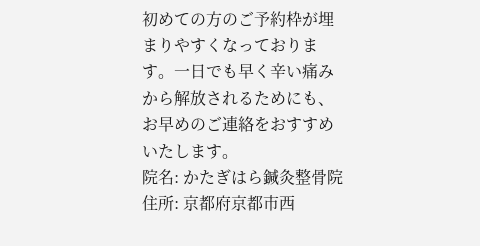初めての方のご予約枠が埋まりやすくなっております。一日でも早く辛い痛みから解放されるためにも、お早めのご連絡をおすすめいたします。
院名: かたぎはら鍼灸整骨院
住所: 京都府京都市西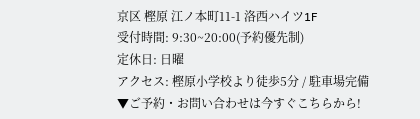京区 樫原 江ノ本町11-1 洛西ハイツ1F
受付時間: 9:30~20:00(予約優先制)
定休日: 日曜
アクセス: 樫原小学校より徒歩5分 / 駐車場完備
▼ご予約・お問い合わせは今すぐこちらから!